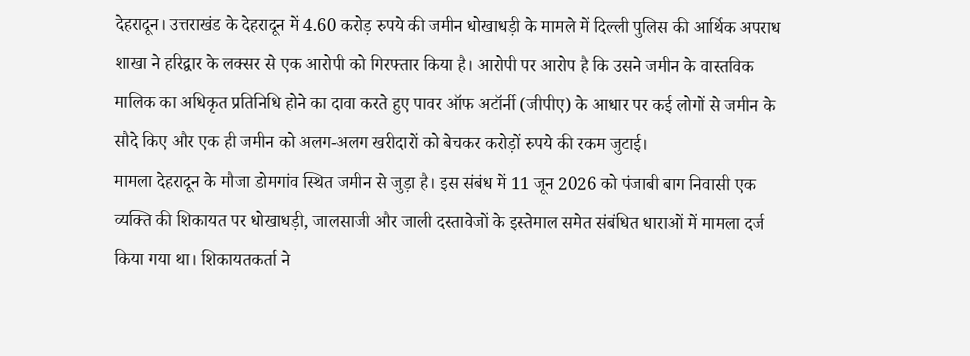देहरादून। उत्तराखंड के देहरादून में 4.60 करोड़ रुपये की जमीन धोखाधड़ी के मामले में दिल्ली पुलिस की आर्थिक अपराध शाखा ने हरिद्वार के लक्सर से एक आरोपी को गिरफ्तार किया है। आरोपी पर आरोप है कि उसने जमीन के वास्तविक मालिक का अधिकृत प्रतिनिधि होने का दावा करते हुए पावर ऑफ अटॉर्नी (जीपीए) के आधार पर कई लोगों से जमीन के सौदे किए और एक ही जमीन को अलग-अलग खरीदारों को बेचकर करोड़ों रुपये की रकम जुटाई।
मामला देहरादून के मौजा डोमगांव स्थित जमीन से जुड़ा है। इस संबंध में 11 जून 2026 को पंजाबी बाग निवासी एक व्यक्ति की शिकायत पर धोखाधड़ी, जालसाजी और जाली दस्तावेजों के इस्तेमाल समेत संबंधित धाराओं में मामला दर्ज किया गया था। शिकायतकर्ता ने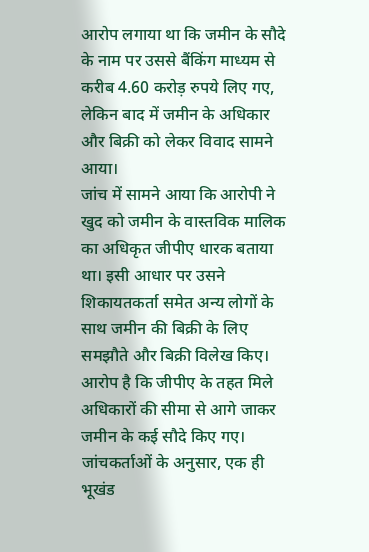आरोप लगाया था कि जमीन के सौदे के नाम पर उससे बैंकिंग माध्यम से करीब 4.60 करोड़ रुपये लिए गए, लेकिन बाद में जमीन के अधिकार और बिक्री को लेकर विवाद सामने आया।
जांच में सामने आया कि आरोपी ने खुद को जमीन के वास्तविक मालिक का अधिकृत जीपीए धारक बताया था। इसी आधार पर उसने शिकायतकर्ता समेत अन्य लोगों के साथ जमीन की बिक्री के लिए समझौते और बिक्री विलेख किए। आरोप है कि जीपीए के तहत मिले अधिकारों की सीमा से आगे जाकर जमीन के कई सौदे किए गए। जांचकर्ताओं के अनुसार, एक ही भूखंड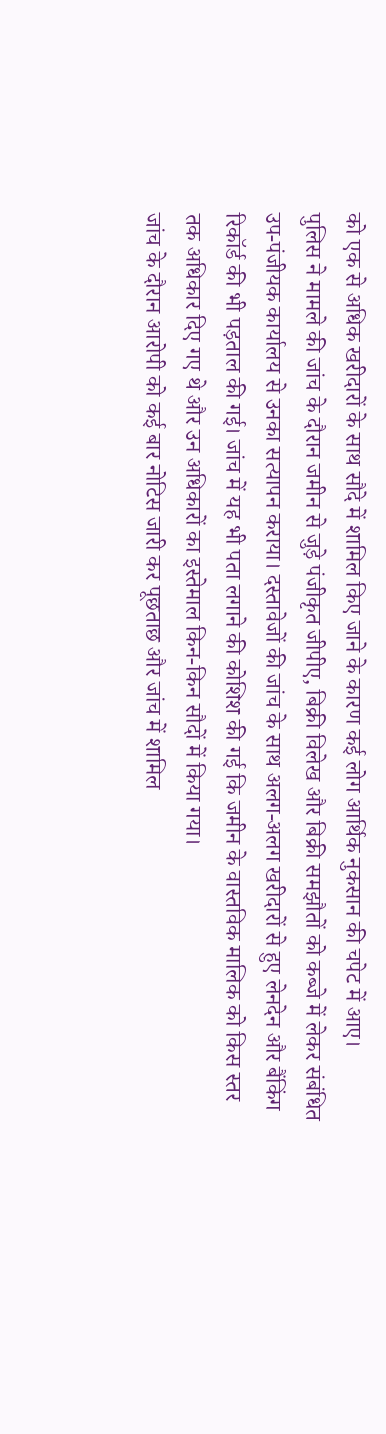को एक से अधिक खरीदारों के साथ सौदे में शामिल किए जाने के कारण कई लोग आर्थिक नुकसान की चपेट में आए।
पुलिस ने मामले की जांच के दौरान जमीन से जुड़े पंजीकृत जीपीए, बिक्री विलेख और बिक्री समझौतों को कब्जे में लेकर संबंधित उप-पंजीयक कार्यालय से उनका सत्यापन कराया। दस्तावेजों की जांच के साथ अलग-अलग खरीदारों से हुए लेनदेन और बैंकिंग रिकॉर्ड की भी पड़ताल की गई। जांच में यह भी पता लगाने की कोशिश की गई कि जमीन के वास्तविक मालिक को किस स्तर तक अधिकार दिए गए थे और उन अधिकारों का इस्तेमाल किन-किन सौदों में किया गया।
जांच के दौरान आरोपी को कई बार नोटिस जारी कर पूछताछ और जांच में शामिल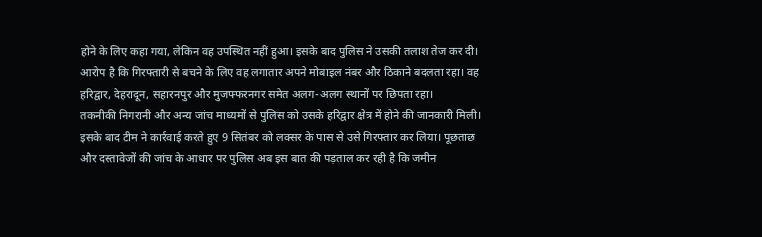होने के लिए कहा गया, लेकिन वह उपस्थित नहीं हुआ। इसके बाद पुलिस ने उसकी तलाश तेज कर दी। आरोप है कि गिरफ्तारी से बचने के लिए वह लगातार अपने मोबाइल नंबर और ठिकाने बदलता रहा। वह हरिद्वार, देहरादून, सहारनपुर और मुजफ्फरनगर समेत अलग-अलग स्थानों पर छिपता रहा।
तकनीकी निगरानी और अन्य जांच माध्यमों से पुलिस को उसके हरिद्वार क्षेत्र में होने की जानकारी मिली। इसके बाद टीम ने कार्रवाई करते हुए 9 सितंबर को लक्सर के पास से उसे गिरफ्तार कर लिया। पूछताछ और दस्तावेजों की जांच के आधार पर पुलिस अब इस बात की पड़ताल कर रही है कि जमीन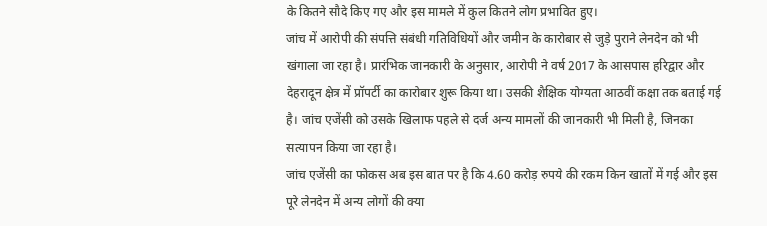के कितने सौदे किए गए और इस मामले में कुल कितने लोग प्रभावित हुए।
जांच में आरोपी की संपत्ति संबंधी गतिविधियों और जमीन के कारोबार से जुड़े पुराने लेनदेन को भी खंगाला जा रहा है। प्रारंभिक जानकारी के अनुसार, आरोपी ने वर्ष 2017 के आसपास हरिद्वार और देहरादून क्षेत्र में प्रॉपर्टी का कारोबार शुरू किया था। उसकी शैक्षिक योग्यता आठवीं कक्षा तक बताई गई है। जांच एजेंसी को उसके खिलाफ पहले से दर्ज अन्य मामलों की जानकारी भी मिली है, जिनका सत्यापन किया जा रहा है।
जांच एजेंसी का फोकस अब इस बात पर है कि 4.60 करोड़ रुपये की रकम किन खातों में गई और इस पूरे लेनदेन में अन्य लोगों की क्या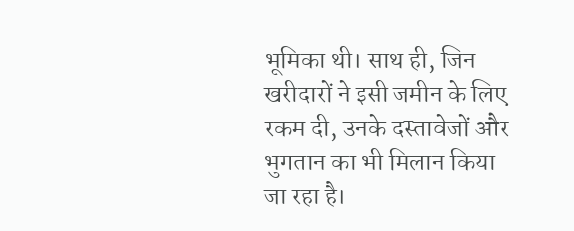भूमिका थी। साथ ही, जिन खरीदारों ने इसी जमीन के लिए रकम दी, उनके दस्तावेजों और भुगतान का भी मिलान किया जा रहा है।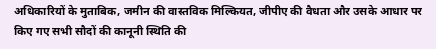अधिकारियों के मुताबिक, जमीन की वास्तविक मिल्कियत, जीपीए की वैधता और उसके आधार पर किए गए सभी सौदों की कानूनी स्थिति की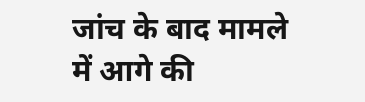जांच के बाद मामले में आगे की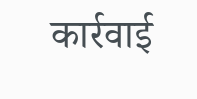कार्रवाई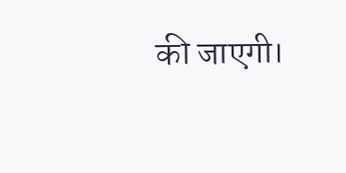की जाएगी।